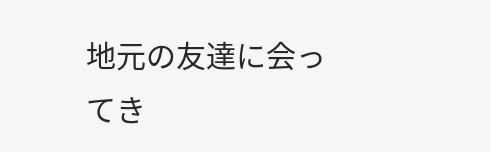地元の友達に会ってき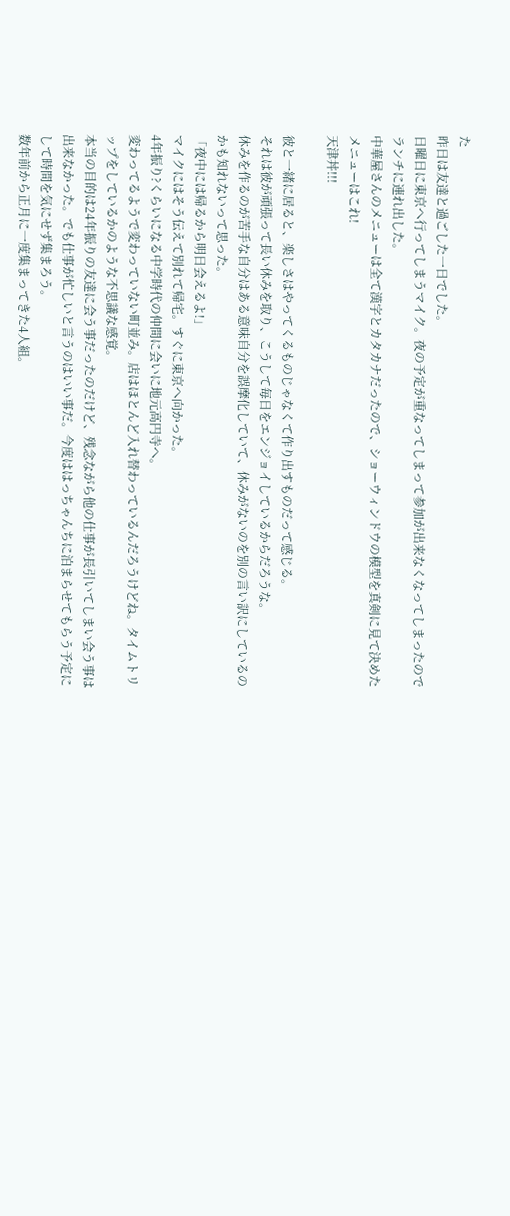た
昨日は友達と過ごした一日でした。
日曜日に東京へ行ってしまうマイク。夜の予定が重なってしまって参加が出来なくなってしまったのでランチに連れ出した。
中華屋さんのメニューは全て漢字とカタカナだったので、ショーウィンドウの模型を真剣に見て決めたメニューはこれ!
天津丼!!!

彼と一緒に居ると、楽しさはやってくるものじゃなくて作り出すものだって感じる。
それは彼が頑張って長い休みを取り、こうして毎日をエンジョイしているからだろうな。
休みを作るのが苦手な自分はある意味自分を誤摩化していて、休みがないのを別の言い訳にしているのかも知れないって思った。
「夜中には帰るから明日会えるよ!」
マイクにはそう伝えて別れて帰宅。すぐに東京へ向かった。
4年振り?くらいになる中学時代の仲間に会いに地元高円寺へ。
変わってるようで変わっていない町並み。店はほとんど入れ替わっているんだろうけどね。タイムトリップをしているかのような不思議な感覚。
本当の目的は24年振りの友達に会う事だったのだけど、残念ながら他の仕事が長引いてしまい会う事は出来なかった。でも仕事が忙しいと言うのはいい事だ。今度ははっちゃんちに泊まらせてもらう予定にして時間を気にせず集まろう。
数年前から正月に一度集まってきた4人組。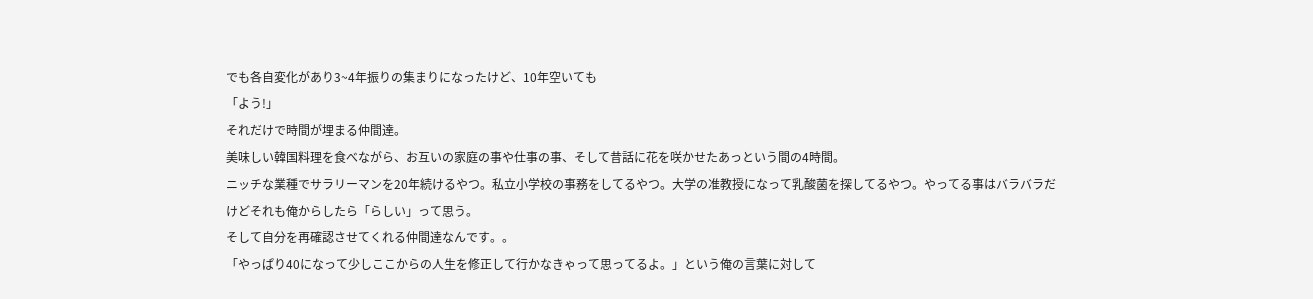でも各自変化があり3~4年振りの集まりになったけど、10年空いても
「よう!」
それだけで時間が埋まる仲間達。
美味しい韓国料理を食べながら、お互いの家庭の事や仕事の事、そして昔話に花を咲かせたあっという間の4時間。
ニッチな業種でサラリーマンを20年続けるやつ。私立小学校の事務をしてるやつ。大学の准教授になって乳酸菌を探してるやつ。やってる事はバラバラだけどそれも俺からしたら「らしい」って思う。
そして自分を再確認させてくれる仲間達なんです。。
「やっぱり40になって少しここからの人生を修正して行かなきゃって思ってるよ。」という俺の言葉に対して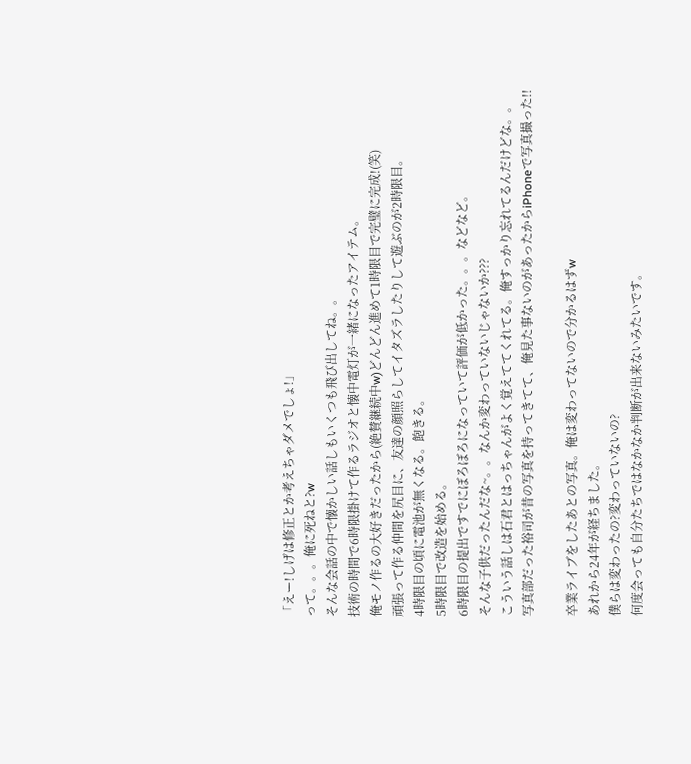「えー!しげは修正とか考えちゃダメでしょ!」
って。。。俺に死ねと?w
そんな会話の中で懐かしい話しもいくつも飛び出してね。。
技術の時間で6時限掛けて作るラジオと懐中電灯が一緒になったアイテム。
俺モノ作るの大好きだったから(絶賛継続中w)どんどん進めて1時限目で完璧に完成!(笑)
頑張って作る仲間を尻目に、友達の顔照らしてイタズラしたりして遊ぶのが2時限目。
4時限目の頃に電池が無くなる。飽きる。
5時限目で改造を始める。
6時限目の提出ですでにぼろぼろになっていて評価が低かった。。。などなど。
そんな子供だったんだな~。。なんか変わっていないじゃないか???
こういう話しは石君とはっちゃんがよく覚えててくれてる。俺すっかり忘れてるんだけどな。。
写真部だった裕司が昔の写真を持ってきてて、俺見た事ないのがあったからiPhoneで写真撮った!!

卒業ライブをしたあとの写真。俺は変わってないので分かるはずw
あれから24年が経ちました。
僕らは変わったの?変わっていないの?
何度会っても自分たちではなかなか判断が出来ないみたいです。